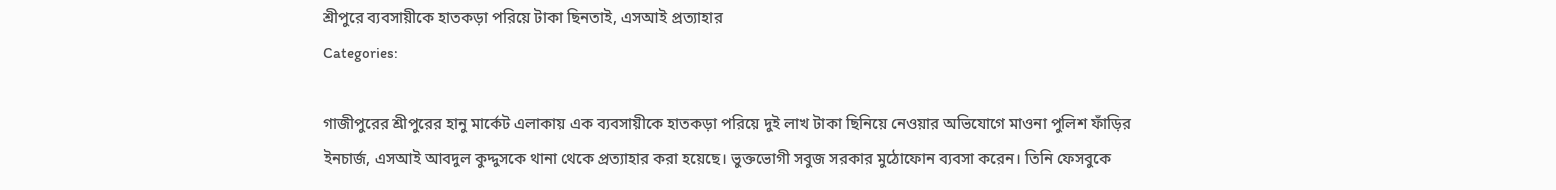শ্রীপুরে ব্যবসায়ীকে হাতকড়া পরিয়ে টাকা ছিনতাই, এসআই প্রত্যাহার
Categories:

গাজীপুরের শ্রীপুরের হানু মার্কেট এলাকায় এক ব্যবসায়ীকে হাতকড়া পরিয়ে দুই লাখ টাকা ছিনিয়ে নেওয়ার অভিযোগে মাওনা পুলিশ ফাঁড়ির ইনচার্জ, এসআই আবদুল কুদ্দুসকে থানা থেকে প্রত্যাহার করা হয়েছে। ভুক্তভোগী সবুজ সরকার মুঠোফোন ব্যবসা করেন। তিনি ফেসবুকে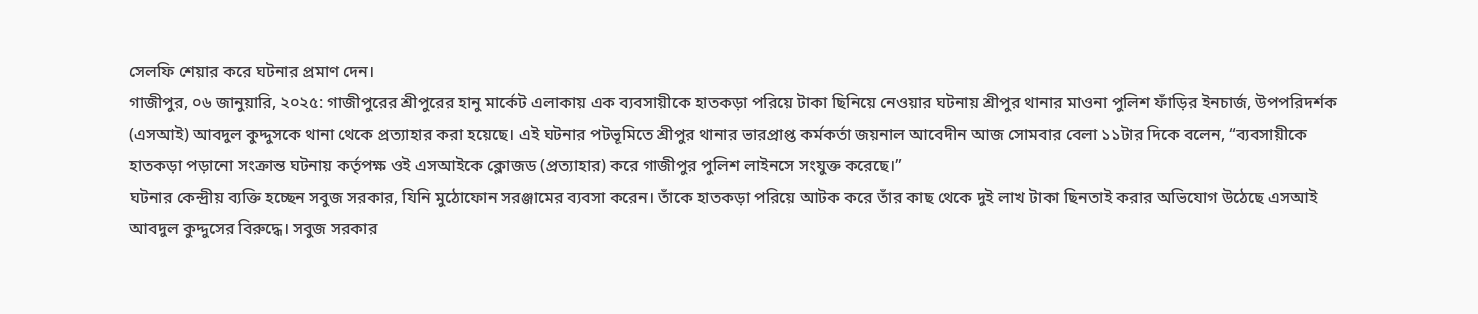সেলফি শেয়ার করে ঘটনার প্রমাণ দেন।
গাজীপুর, ০৬ জানুয়ারি, ২০২৫: গাজীপুরের শ্রীপুরের হানু মার্কেট এলাকায় এক ব্যবসায়ীকে হাতকড়া পরিয়ে টাকা ছিনিয়ে নেওয়ার ঘটনায় শ্রীপুর থানার মাওনা পুলিশ ফাঁড়ির ইনচার্জ, উপপরিদর্শক (এসআই) আবদুল কুদ্দুসকে থানা থেকে প্রত্যাহার করা হয়েছে। এই ঘটনার পটভূমিতে শ্রীপুর থানার ভারপ্রাপ্ত কর্মকর্তা জয়নাল আবেদীন আজ সোমবার বেলা ১১টার দিকে বলেন, “ব্যবসায়ীকে হাতকড়া পড়ানো সংক্রান্ত ঘটনায় কর্তৃপক্ষ ওই এসআইকে ক্লোজড (প্রত্যাহার) করে গাজীপুর পুলিশ লাইনসে সংযুক্ত করেছে।”
ঘটনার কেন্দ্রীয় ব্যক্তি হচ্ছেন সবুজ সরকার, যিনি মুঠোফোন সরঞ্জামের ব্যবসা করেন। তাঁকে হাতকড়া পরিয়ে আটক করে তাঁর কাছ থেকে দুই লাখ টাকা ছিনতাই করার অভিযোগ উঠেছে এসআই আবদুল কুদ্দুসের বিরুদ্ধে। সবুজ সরকার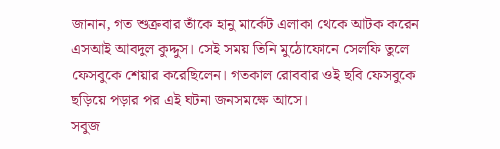জানান, গত শুক্রবার তাঁকে হানু মার্কেট এলাকা থেকে আটক করেন এসআই আবদুল কুদ্দুস। সেই সময় তিনি মুঠোফোনে সেলফি তুলে ফেসবুকে শেয়ার করেছিলেন। গতকাল রোববার ওই ছবি ফেসবুকে ছড়িয়ে পড়ার পর এই ঘটনা জনসমক্ষে আসে।
সবুজ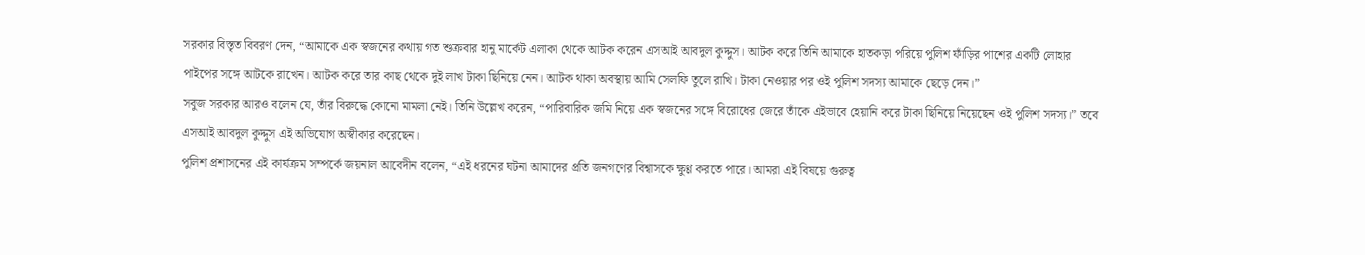সরকার বিস্তৃত বিবরণ দেন, “আমাকে এক স্বজনের কথায় গত শুক্রবার হানু মার্কেট এলাকা থেকে আটক করেন এসআই আবদুল কুদ্দুস। আটক করে তিনি আমাকে হাতকড়া পরিয়ে পুলিশ ফাঁড়ির পাশের একটি লোহার পাইপের সঙ্গে আটকে রাখেন। আটক করে তার কাছ থেকে দুই লাখ টাকা ছিনিয়ে নেন। আটক থাকা অবস্থায় আমি সেলফি তুলে রাখি। টাকা নেওয়ার পর ওই পুলিশ সদস্য আমাকে ছেড়ে দেন।”
সবুজ সরকার আরও বলেন যে, তাঁর বিরুদ্ধে কোনো মামলা নেই। তিনি উল্লেখ করেন, “পারিবারিক জমি নিয়ে এক স্বজনের সঙ্গে বিরোধের জেরে তাঁকে এইভাবে হেয়ানি করে টাকা ছিনিয়ে নিয়েছেন ওই পুলিশ সদস্য।” তবে এসআই আবদুল কুদ্দুস এই অভিযোগ অস্বীকার করেছেন।
পুলিশ প্রশাসনের এই কার্যক্রম সম্পর্কে জয়নাল আবেদীন বলেন, “এই ধরনের ঘটনা আমাদের প্রতি জনগণের বিশ্বাসকে ক্ষুণ্ণ করতে পারে। আমরা এই বিষয়ে গুরুত্ব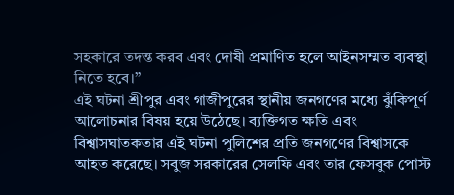সহকারে তদন্ত করব এবং দোষী প্রমাণিত হলে আইনসম্মত ব্যবস্থা নিতে হবে।”
এই ঘটনা শ্রীপুর এবং গাজীপুরের স্থানীয় জনগণের মধ্যে ঝুঁকিপূর্ণ আলোচনার বিষয় হয়ে উঠেছে। ব্যক্তিগত ক্ষতি এবং বিশ্বাসঘাতকতার এই ঘটনা পুলিশের প্রতি জনগণের বিশ্বাসকে আহত করেছে। সবুজ সরকারের সেলফি এবং তার ফেসবুক পোস্ট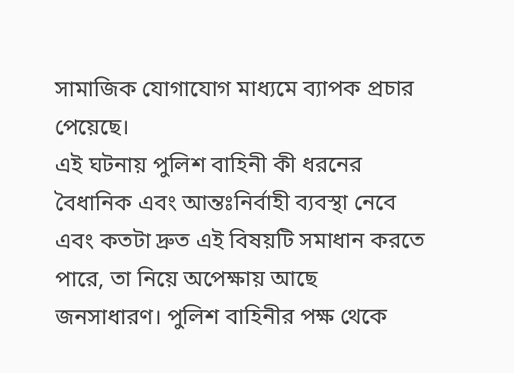সামাজিক যোগাযোগ মাধ্যমে ব্যাপক প্রচার পেয়েছে।
এই ঘটনায় পুলিশ বাহিনী কী ধরনের বৈধানিক এবং আন্তঃনির্বাহী ব্যবস্থা নেবে এবং কতটা দ্রুত এই বিষয়টি সমাধান করতে পারে, তা নিয়ে অপেক্ষায় আছে জনসাধারণ। পুলিশ বাহিনীর পক্ষ থেকে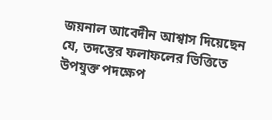জয়নাল আবেদীন আশ্বাস দিয়েছেন যে, তদন্তের ফলাফলের ভিত্তিতে উপযুক্ত পদক্ষেপ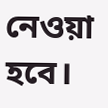নেওয়া হবে।